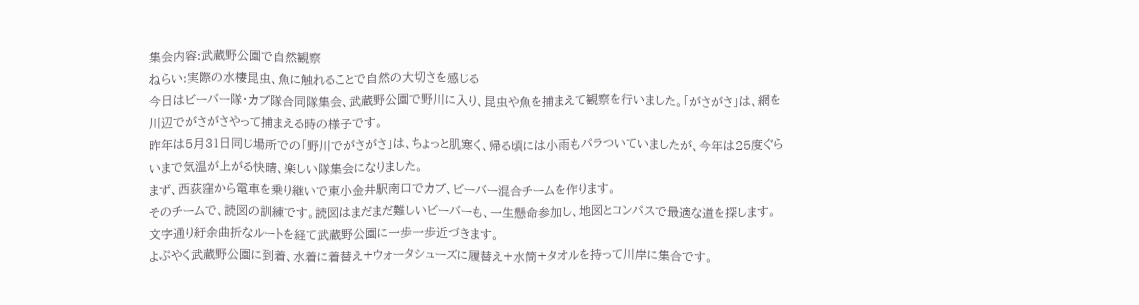集会内容:武蔵野公園で自然観察
ねらい:実際の水棲昆虫、魚に触れることで自然の大切さを感じる
今日はビーバー隊・カブ隊合同隊集会、武蔵野公園で野川に入り、昆虫や魚を捕まえて観察を行いました。「がさがさ」は、網を川辺でがさがさやって捕まえる時の様子です。
昨年は5月31日同じ場所での「野川でがさがさ」は、ちょっと肌寒く、帰る頃には小雨もパラついていましたが、今年は25度ぐらいまで気温が上がる快晴、楽しい隊集会になりました。
まず、西荻窪から電車を乗り継いで東小金井駅南口でカブ、ビーバー混合チームを作ります。
そのチームで、読図の訓練です。読図はまだまだ難しいビーバーも、一生懸命参加し、地図とコンパスで最適な道を探します。
文字通り紆余曲折なルートを経て武蔵野公園に一歩一歩近づきます。
よぷやく武蔵野公園に到着、水着に着替え+ウォータシューズに履替え+水筒+タオルを持って川岸に集合です。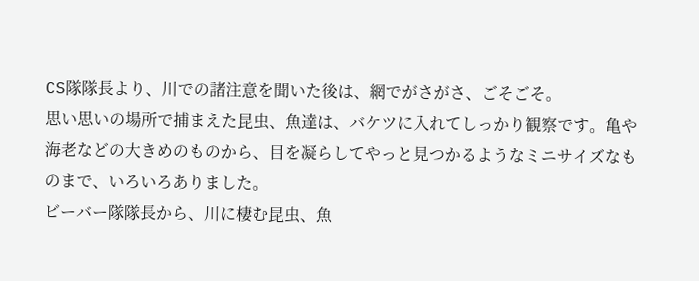CS隊隊長より、川での諸注意を聞いた後は、網でがさがさ、ごそごそ。
思い思いの場所で捕まえた昆虫、魚達は、バケツに入れてしっかり観察です。亀や海老などの大きめのものから、目を凝らしてやっと見つかるようなミニサイズなものまで、いろいろありました。
ビーバー隊隊長から、川に棲む昆虫、魚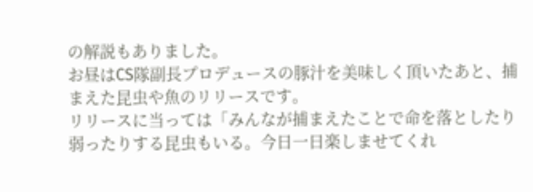の解説もありました。
お昼はCS隊副長プロデュースの豚汁を美味しく頂いたあと、捕まえた昆虫や魚のリリースです。
リリースに当っては「みんなが捕まえたことで命を落としたり弱ったりする昆虫もいる。今日一日楽しませてくれ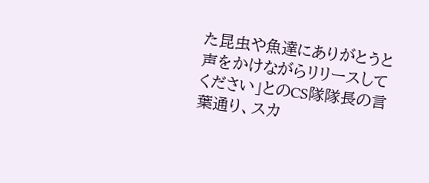た昆虫や魚達にありがとうと声をかけながらリリースしてください」とのCS隊隊長の言葉通り、スカ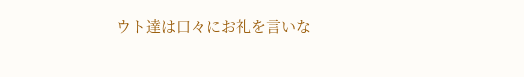ウト達は口々にお礼を言いな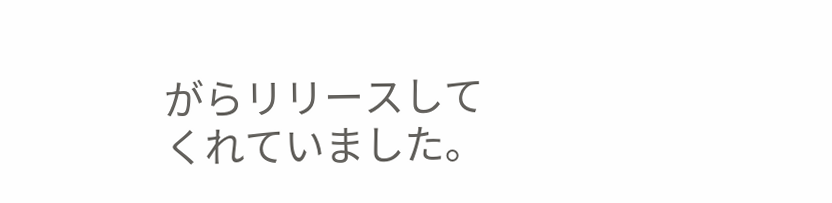がらリリースしてくれていました。